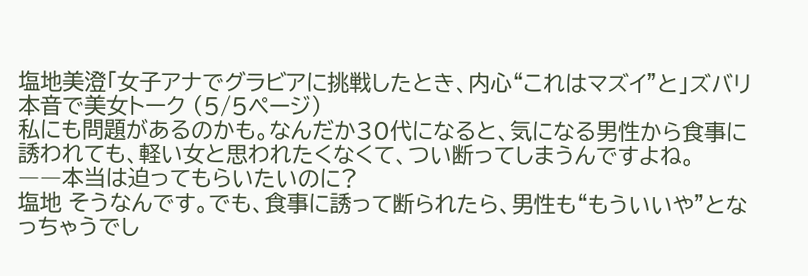塩地美澄「女子アナでグラビアに挑戦したとき、内心“これはマズイ”と」ズバリ本音で美女トーク (5/5ページ)
私にも問題があるのかも。なんだか30代になると、気になる男性から食事に誘われても、軽い女と思われたくなくて、つい断ってしまうんですよね。
――本当は迫ってもらいたいのに?
塩地 そうなんです。でも、食事に誘って断られたら、男性も“もういいや”となっちゃうでし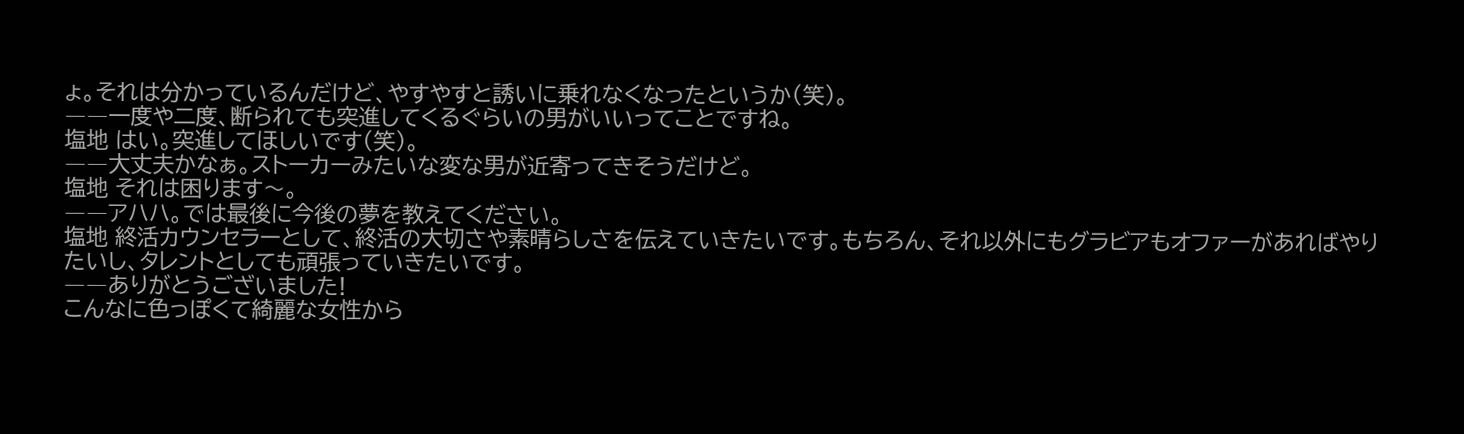ょ。それは分かっているんだけど、やすやすと誘いに乗れなくなったというか(笑)。
――一度や二度、断られても突進してくるぐらいの男がいいってことですね。
塩地 はい。突進してほしいです(笑)。
――大丈夫かなぁ。ストーカーみたいな変な男が近寄ってきそうだけど。
塩地 それは困ります〜。
――アハハ。では最後に今後の夢を教えてください。
塩地 終活カウンセラーとして、終活の大切さや素晴らしさを伝えていきたいです。もちろん、それ以外にもグラビアもオファーがあればやりたいし、タレントとしても頑張っていきたいです。
――ありがとうございました!
こんなに色っぽくて綺麗な女性から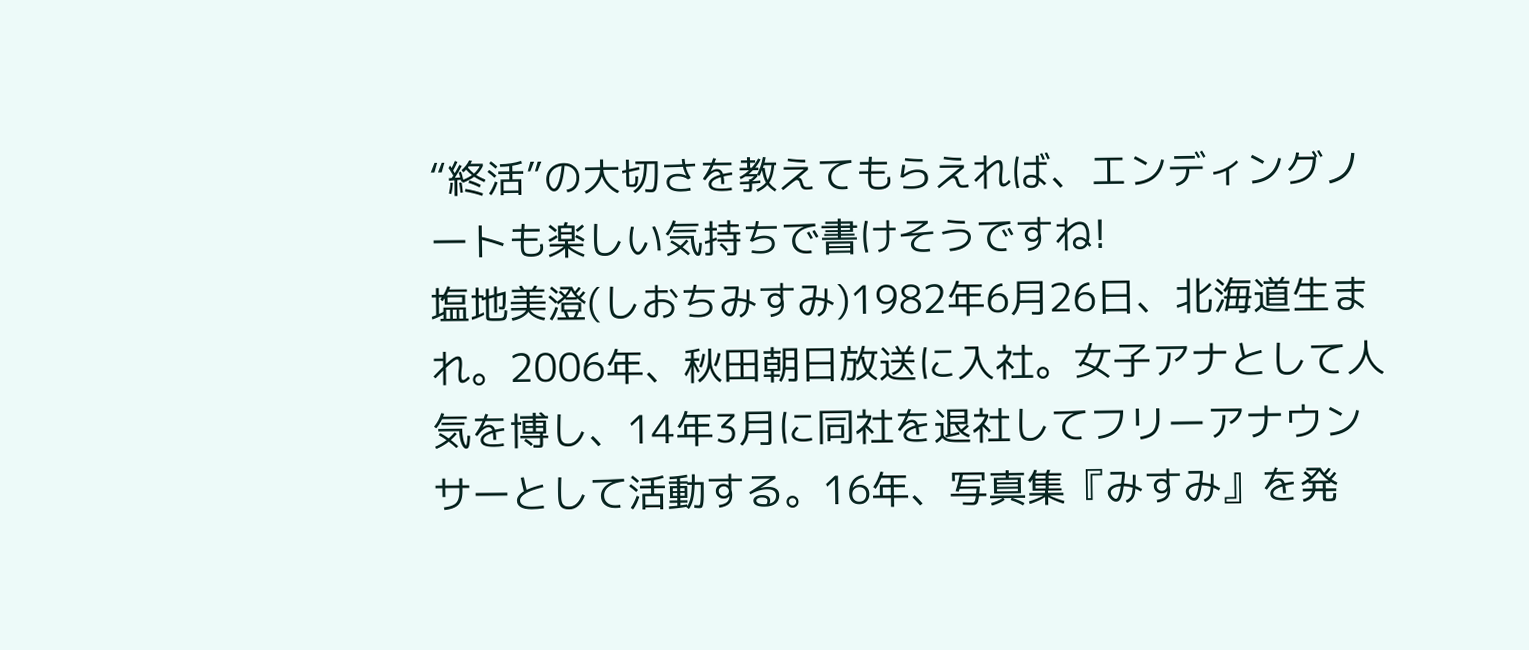“終活”の大切さを教えてもらえれば、エンディングノートも楽しい気持ちで書けそうですね!
塩地美澄(しおちみすみ)1982年6月26日、北海道生まれ。2006年、秋田朝日放送に入社。女子アナとして人気を博し、14年3月に同社を退社してフリーアナウンサーとして活動する。16年、写真集『みすみ』を発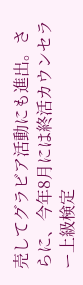売してグラビア活動にも進出。さらに、今年8月には終活カウンセラー上級検定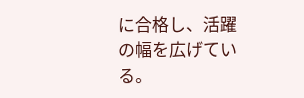に合格し、活躍の幅を広げている。